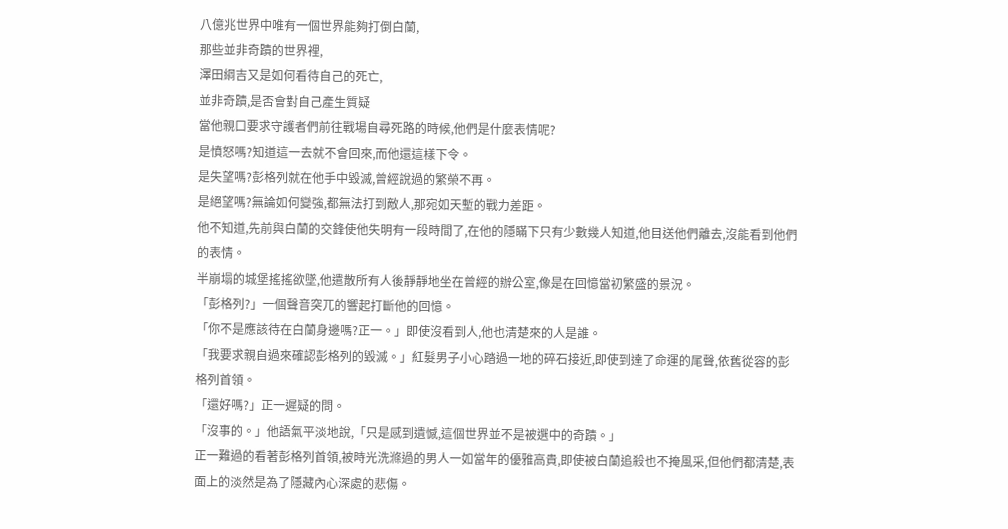八億兆世界中唯有一個世界能夠打倒白蘭,
那些並非奇蹟的世界裡,
澤田綱吉又是如何看待自己的死亡,
並非奇蹟,是否會對自己產生質疑
當他親口要求守護者們前往戰場自尋死路的時候,他們是什麼表情呢?
是憤怒嗎?知道這一去就不會回來,而他還這樣下令。
是失望嗎?彭格列就在他手中毀滅,曾經說過的繁榮不再。
是絕望嗎?無論如何變強,都無法打到敵人,那宛如天塹的戰力差距。
他不知道,先前與白蘭的交鋒使他失明有一段時間了,在他的隱瞞下只有少數幾人知道,他目送他們離去,沒能看到他們的表情。
半崩塌的城堡搖搖欲墜,他遣散所有人後靜靜地坐在曾經的辦公室,像是在回憶當初繁盛的景況。
「彭格列?」一個聲音突兀的響起打斷他的回憶。
「你不是應該待在白蘭身邊嗎?正一。」即使沒看到人,他也清楚來的人是誰。
「我要求親自過來確認彭格列的毀滅。」紅髮男子小心踏過一地的碎石接近,即使到達了命運的尾聲,依舊從容的彭格列首領。
「還好嗎?」正一遲疑的問。
「沒事的。」他語氣平淡地說,「只是感到遺憾,這個世界並不是被選中的奇蹟。」
正一難過的看著彭格列首領,被時光洗滌過的男人一如當年的優雅高貴,即使被白蘭追殺也不掩風采,但他們都清楚,表面上的淡然是為了隱藏內心深處的悲傷。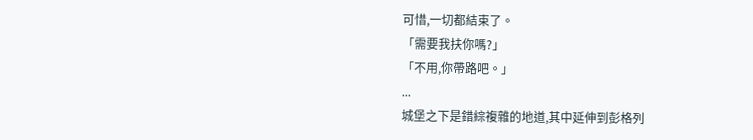可惜,一切都結束了。
「需要我扶你嗎?」
「不用,你帶路吧。」
...
城堡之下是錯綜複雜的地道,其中延伸到彭格列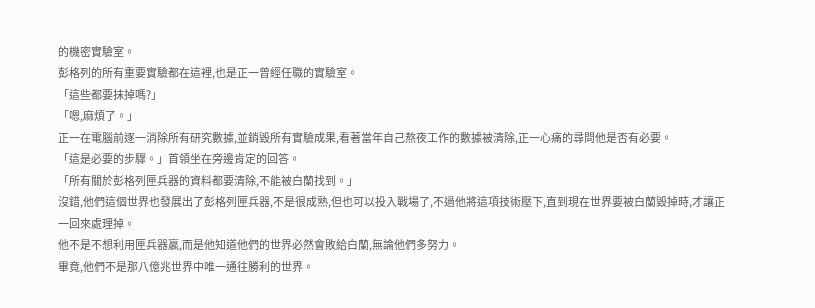的機密實驗室。
彭格列的所有重要實驗都在這裡,也是正一曾經任職的實驗室。
「這些都要抹掉嗎?」
「嗯,麻煩了。」
正一在電腦前逐一消除所有研究數據,並銷毀所有實驗成果,看著當年自己熬夜工作的數據被清除,正一心痛的尋問他是否有必要。
「這是必要的步驟。」首領坐在旁邊肯定的回答。
「所有關於彭格列匣兵器的資料都要清除,不能被白蘭找到。」
沒錯,他們這個世界也發展出了彭格列匣兵器,不是很成熟,但也可以投入戰場了,不過他將這項技術壓下,直到現在世界要被白蘭毀掉時,才讓正一回來處理掉。
他不是不想利用匣兵器贏,而是他知道他們的世界必然會敗給白蘭,無論他們多努力。
畢竟,他們不是那八億兆世界中唯一通往勝利的世界。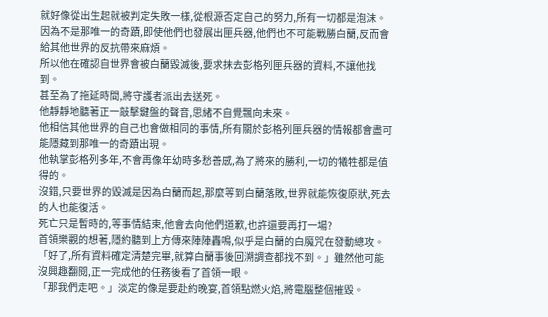就好像從出生起就被判定失敗一樣,從根源否定自己的努力,所有一切都是泡沫。
因為不是那唯一的奇蹟,即使他們也發展出匣兵器,他們也不可能戰勝白蘭,反而會給其他世界的反抗帶來麻煩。
所以他在確認自世界會被白蘭毀滅後,要求抹去彭格列匣兵器的資料,不讓他找到。
甚至為了拖延時間,將守護者派出去送死。
他靜靜地聽著正一敲擊鍵盤的聲音,思緒不自覺飄向未來。
他相信其他世界的自己也會做相同的事情,所有關於彭格列匣兵器的情報都會盡可能隱藏到那唯一的奇蹟出現。
他執掌彭格列多年,不會再像年幼時多愁善感,為了將來的勝利,一切的犧牲都是值得的。
沒錯,只要世界的毀滅是因為白蘭而起,那麼等到白蘭落敗,世界就能恢復原狀,死去的人也能復活。
死亡只是暫時的,等事情結束,他會去向他們道歉,也許還要再打一場?
首領樂觀的想著,隱約聽到上方傳來陣陣轟鳴,似乎是白蘭的白魔咒在發動總攻。
「好了,所有資料確定清楚完畢,就算白蘭事後回溯調查都找不到。」雖然他可能沒興趣翻閱,正一完成他的任務後看了首領一眼。
「那我們走吧。」淡定的像是要赴約晚宴,首領點燃火焰,將電腦整個摧毀。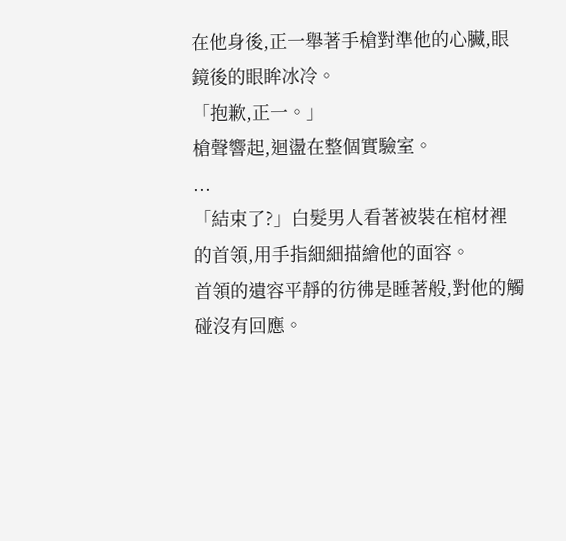在他身後,正一舉著手槍對準他的心臟,眼鏡後的眼眸冰冷。
「抱歉,正一。」
槍聲響起,迴盪在整個實驗室。
...
「結束了?」白髮男人看著被裝在棺材裡的首領,用手指細細描繪他的面容。
首領的遺容平靜的彷彿是睡著般,對他的觸碰沒有回應。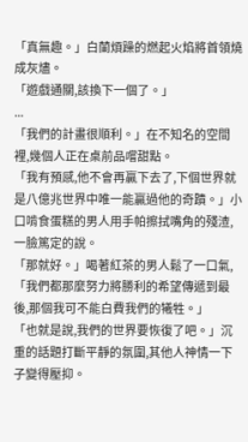「真無趣。」白蘭煩躁的燃起火焰將首領燒成灰燼。
「遊戲通關,該換下一個了。」
...
「我們的計畫很順利。」在不知名的空間裡,幾個人正在桌前品嚐甜點。
「我有預感,他不會再贏下去了,下個世界就是八億兆世界中唯一能贏過他的奇蹟。」小口啃食蛋糕的男人用手帕擦拭嘴角的殘渣,一臉篤定的說。
「那就好。」喝著紅茶的男人鬆了一口氣,「我們都那麼努力將勝利的希望傳遞到最後,那個我可不能白費我們的犧牲。」
「也就是說,我們的世界要恢復了吧。」沉重的話題打斷平靜的氛圍,其他人神情一下子變得壓抑。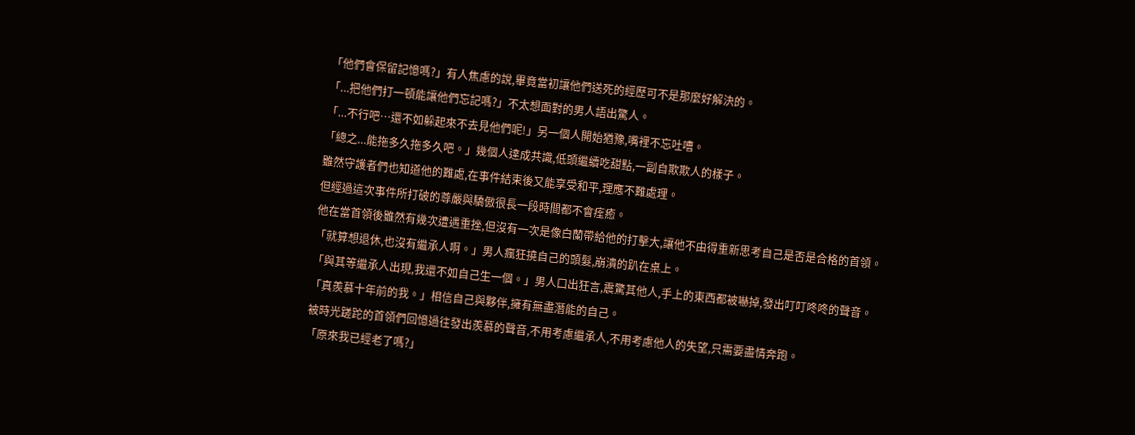「他們會保留記憶嗎?」有人焦慮的說,畢竟當初讓他們送死的經歷可不是那麼好解決的。
「...把他們打一頓能讓他們忘記嗎?」不太想面對的男人語出驚人。
「...不行吧…還不如躲起來不去見他們呢!」另一個人開始猶豫,嘴裡不忘吐嘈。
「總之...能拖多久拖多久吧。」幾個人達成共識,低頭繼續吃甜點,一副自欺欺人的樣子。
雖然守護者們也知道他的難處,在事件結束後又能享受和平,理應不難處理。
但經過這次事件所打破的尊嚴與驕傲很長一段時間都不會痊癒。
他在當首領後雖然有幾次遭遇重挫,但沒有一次是像白蘭帶給他的打擊大,讓他不由得重新思考自己是否是合格的首領。
「就算想退休,也沒有繼承人啊。」男人瘋狂撓自己的頭髮,崩潰的趴在桌上。
「與其等繼承人出現,我還不如自己生一個。」男人口出狂言,震驚其他人,手上的東西都被嚇掉,發出叮叮咚咚的聲音。
「真羨慕十年前的我。」相信自己與夥伴,擁有無盡潛能的自己。
被時光蹉跎的首領們回憶過往發出羨慕的聲音,不用考慮繼承人,不用考慮他人的失望,只需要盡情奔跑。
「原來我已經老了嗎?」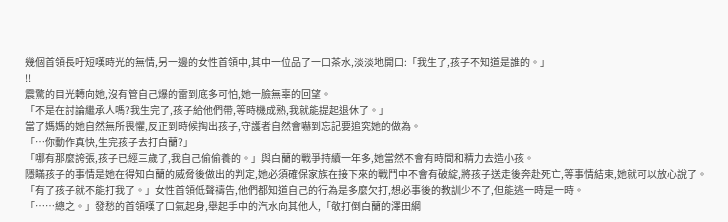幾個首領長吁短嘆時光的無情,另一邊的女性首領中,其中一位品了一口茶水,淡淡地開口:「我生了,孩子不知道是誰的。」
!!
震驚的目光轉向她,沒有管自己爆的雷到底多可怕,她一臉無辜的回望。
「不是在討論繼承人嗎?我生完了,孩子給他們帶,等時機成熟,我就能提起退休了。」
當了媽媽的她自然無所畏懼,反正到時候掏出孩子,守護者自然會嚇到忘記要追究她的做為。
「…你動作真快,生完孩子去打白蘭?」
「哪有那麼誇張,孩子已經三歲了,我自己偷偷養的。」與白蘭的戰爭持續一年多,她當然不會有時間和精力去造小孩。
隱瞞孩子的事情是她在得知白蘭的威脅後做出的判定,她必須確保家族在接下來的戰鬥中不會有破綻,將孩子送走後奔赴死亡,等事情結束,她就可以放心說了。
「有了孩子就不能打我了。」女性首領低聲禱告,他們都知道自己的行為是多麼欠打,想必事後的教訓少不了,但能逃一時是一時。
「……總之。」發愁的首領嘆了口氣起身,舉起手中的汽水向其他人,「敬打倒白蘭的澤田綱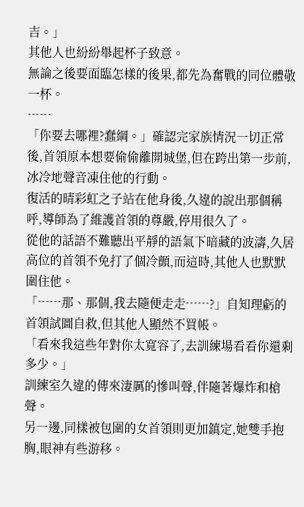吉。」
其他人也紛紛舉起杯子致意。
無論之後要面臨怎樣的後果,都先為奮戰的同位體敬一杯。
……
「你要去哪裡?蠢綱。」確認完家族情況一切正常後,首領原本想要偷偷離開城堡,但在跨出第一步前,冰冷地聲音凍住他的行動。
復活的晴彩虹之子站在他身後,久違的說出那個稱呼,導師為了維護首領的尊嚴,停用很久了。
從他的話語不難聽出平靜的語氣下暗藏的波濤,久居高位的首領不免打了個冷顫,而這時,其他人也默默圍住他。
「……那、那個,我去隨便走走……?」自知理虧的首領試圖自救,但其他人顯然不買帳。
「看來我這些年對你太寬容了,去訓練場看看你還剩多少。」
訓練室久違的傳來淒厲的慘叫聲,伴隨著爆炸和槍聲。
另一邊,同樣被包圍的女首領則更加鎮定,她雙手抱胸,眼神有些游移。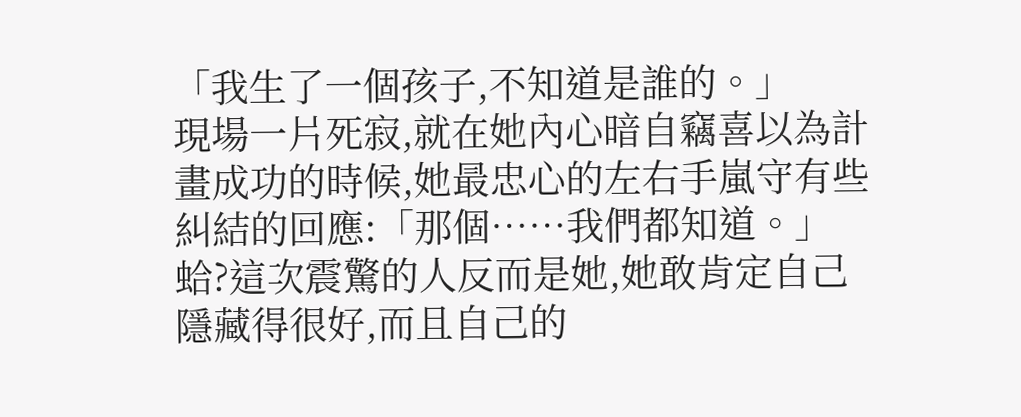「我生了一個孩子,不知道是誰的。」
現場一片死寂,就在她內心暗自竊喜以為計畫成功的時候,她最忠心的左右手嵐守有些糾結的回應:「那個……我們都知道。」
蛤?這次震驚的人反而是她,她敢肯定自己隱藏得很好,而且自己的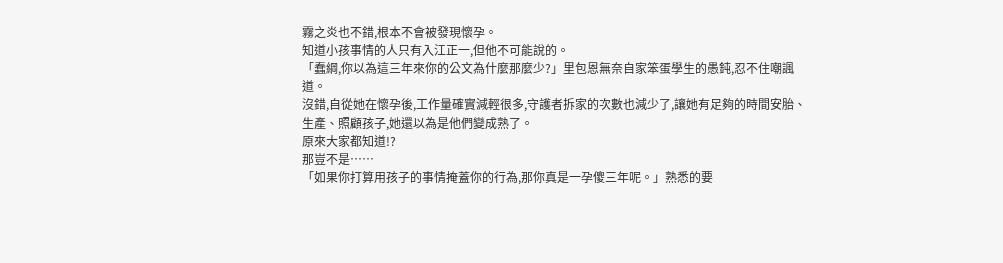霧之炎也不錯,根本不會被發現懷孕。
知道小孩事情的人只有入江正一,但他不可能說的。
「蠢綱,你以為這三年來你的公文為什麼那麼少?」里包恩無奈自家笨蛋學生的愚鈍,忍不住嘲諷道。
沒錯,自從她在懷孕後,工作量確實減輕很多,守護者拆家的次數也減少了,讓她有足夠的時間安胎、生產、照顧孩子,她還以為是他們變成熟了。
原來大家都知道!?
那豈不是……
「如果你打算用孩子的事情掩蓋你的行為,那你真是一孕傻三年呢。」熟悉的要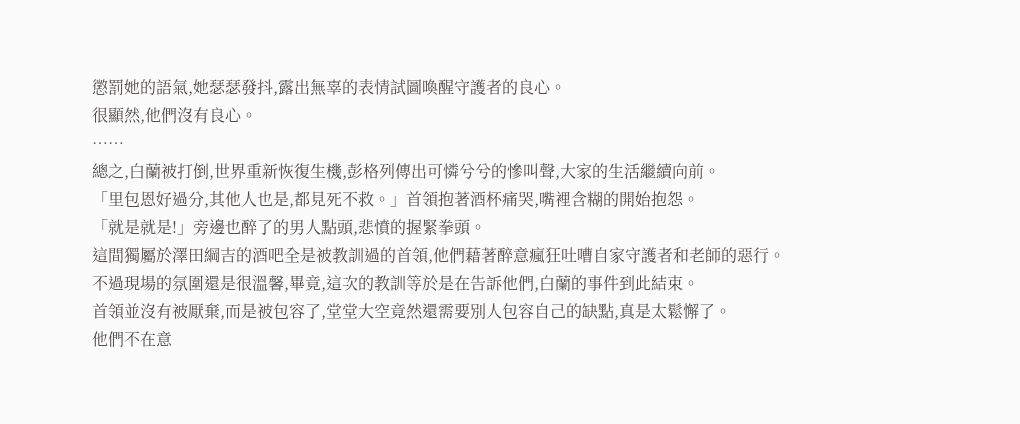懲罰她的語氣,她瑟瑟發抖,露出無辜的表情試圖喚醒守護者的良心。
很顯然,他們沒有良心。
……
總之,白蘭被打倒,世界重新恢復生機,彭格列傳出可憐兮兮的慘叫聲,大家的生活繼續向前。
「里包恩好過分,其他人也是,都見死不救。」首領抱著酒杯痛哭,嘴裡含糊的開始抱怨。
「就是就是!」旁邊也醉了的男人點頭,悲憤的握緊拳頭。
這間獨屬於澤田綱吉的酒吧全是被教訓過的首領,他們藉著醉意瘋狂吐嘈自家守護者和老師的惡行。
不過現場的氛圍還是很溫馨,畢竟,這次的教訓等於是在告訴他們,白蘭的事件到此結束。
首領並沒有被厭棄,而是被包容了,堂堂大空竟然還需要別人包容自己的缺點,真是太鬆懈了。
他們不在意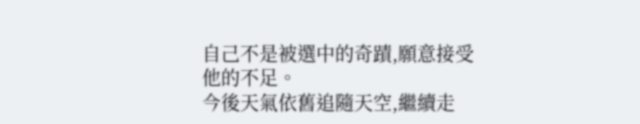自己不是被選中的奇蹟,願意接受他的不足。
今後天氣依舊追隨天空,繼續走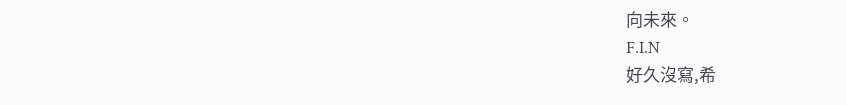向未來。
F.I.N
好久沒寫,希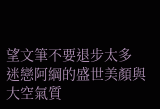望文筆不要退步太多
迷戀阿綱的盛世美顏與大空氣質